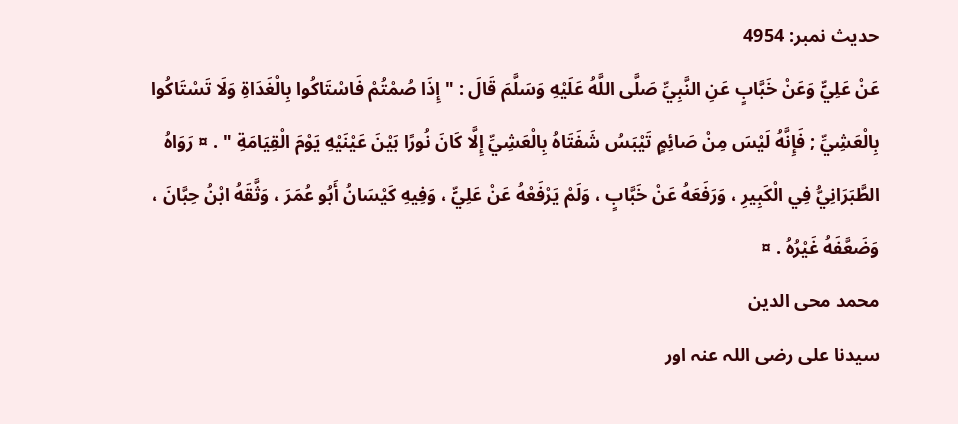حدیث نمبر: 4954
عَنْ عَلِيٍّ وَعَنْ خَبَّابٍ عَنِ النَّبِيِّ صَلَّى اللَّهُ عَلَيْهِ وَسَلَّمَ قَالَ : " إِذَا صُمْتُمْ فَاسْتَاكُوا بِالْغَدَاةِ وَلَا تَسْتَاكُوا بِالْعَشِيِّ ; فَإِنَّهُ لَيْسَ مِنْ صَائِمٍ تَيْبَسُ شَفَتَاهُ بِالْعَشِيِّ إِلَّا كَانَ نُورًا بَيْنَ عَيْنَيْهِ يَوْمَ الْقِيَامَةِ " . ¤ رَوَاهُ الطَّبَرَانِيُّ فِي الْكَبِيرِ ، وَرَفَعَهُ عَنْ خَبَّابٍ ، وَلَمْ يَرْفَعْهُ عَنْ عَلِيٍّ ، وَفِيهِ كَيْسَانُ أَبُو عُمَرَ ، وَثَّقَهُ ابْنُ حِبَّانَ ، وَضَعَّفَهُ غَيْرُهُ . ¤
محمد محی الدین
سیدنا علی رضی اللہ عنہ اور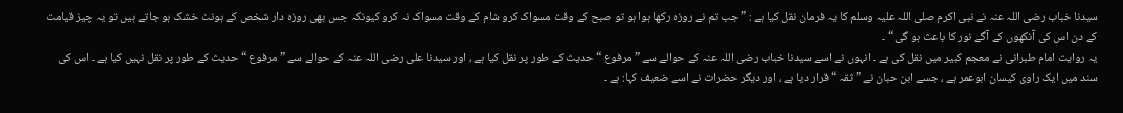سیدنا خباب رضی اللہ عنہ نے نبی اکرم صلی اللہ علیہ وسلم کا یہ فرمان نقل کیا ہے : ” جب تم نے روزہ رکھا ہوا ہو تو صبح کے وقت مسواک کرو شام کے وقت مسواک نہ کرو کیونکہ جس بھی روزہ دار شخص کے ہونٹ خشک ہو جاتے ہیں تو یہ چیز قیامت کے دن اس کی آنکھوں کے آگے نور کا باعث ہو گی “ ۔
یہ روایت امام طبرانی نے معجم کبیر میں نقل کی ہے ۔ انہوں نے اسے سیدنا خباب رضی اللہ عنہ کے حوالے سے ” مرفوع “ حدیث کے طور پر نقل کیا ہے ، اور سیدنا علی رضی اللہ عنہ کے حوالے سے ” مرفوع “ حدیث کے طور پر نقل نہیں کیا ہے ۔ اس کی سند میں ایک راوی کیسان ابوعمر ہے ، جسے ابن حبان نے ” ثقہ “ قرار دیا ہے ، اور دیگر حضرات نے اسے ضعیف کہا: ہے ۔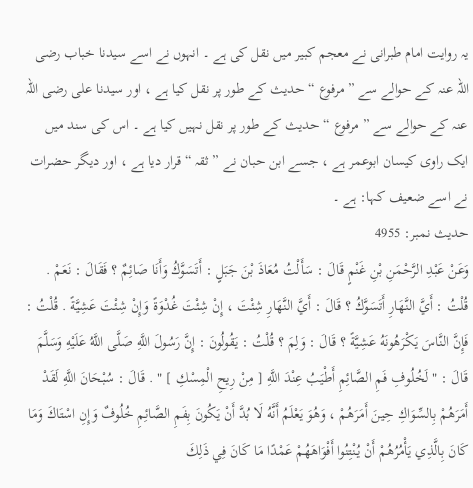یہ روایت امام طبرانی نے معجم کبیر میں نقل کی ہے ۔ انہوں نے اسے سیدنا خباب رضی اللہ عنہ کے حوالے سے ” مرفوع “ حدیث کے طور پر نقل کیا ہے ، اور سیدنا علی رضی اللہ عنہ کے حوالے سے ” مرفوع “ حدیث کے طور پر نقل نہیں کیا ہے ۔ اس کی سند میں ایک راوی کیسان ابوعمر ہے ، جسے ابن حبان نے ” ثقہ “ قرار دیا ہے ، اور دیگر حضرات نے اسے ضعیف کہا: ہے ۔
حدیث نمبر: 4955
وَعَنْ عَبْدِ الرَّحْمَنِ بْنِ غَنْمٍ قَالَ : سَأَلْتُ مُعَاذَ بْنَ جَبَلٍ : أَتَسَوَّكُ وَأَنَا صَائِمٌ ؟ فَقَالَ : نَعَمْ . قُلْتُ : أَيَّ النَّهَارِ أَتَسَوَّكُ ؟ قَالَ : أَيَّ النَّهَارِ شِئْتَ ، إِنْ شِئْتَ غُدْوَةً وَإِنْ شِئْتَ عَشِيَّةً . قُلْتُ : فَإِنَّ النَّاسَ يَكْرَهُونَهُ عَشِيَّةً ؟ قَالَ : وَلِمَ ؟ قُلْتُ : يَقُولُونَ : إِنَّ رَسُولَ اللَّهِ صَلَّى اللَّهُ عَلَيْهِ وَسَلَّمَ قَالَ : " لَخُلُوفِ فَمِ الصَّائِمِ أَطْيَبُ عِنْدَ اللَّهِ [ مِنْ رِيحِ الْمِسْكِ ] " . قَالَ : سُبْحَانَ اللَّهِ لَقَدْ أَمَرَهُمْ بِالسِّوَاكِ حِينَ أَمَرَهُمْ ، وَهُوَ يَعْلَمُ أَنَّهُ لَا بُدَّ أَنْ يَكُونَ بِفَمِ الصَّائِمِ خُلُوفٌ وَإِنِ اسْتَاكَ وَمَا كَانَ بِالَّذِي يَأْمُرُهُمْ أَنْ يُنْتِنُوا أَفْوَاهَهُمْ عَمْدًا مَا كَانَ فِي ذَلِكَ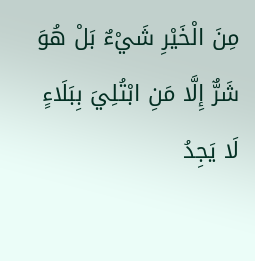مِنَ الْخَيْرِ شَيْءٌ بَلْ هُوَ شَرٌّ إِلَّا مَنِ ابْتُلِيَ بِبَلَاءٍ لَا يَجِدُ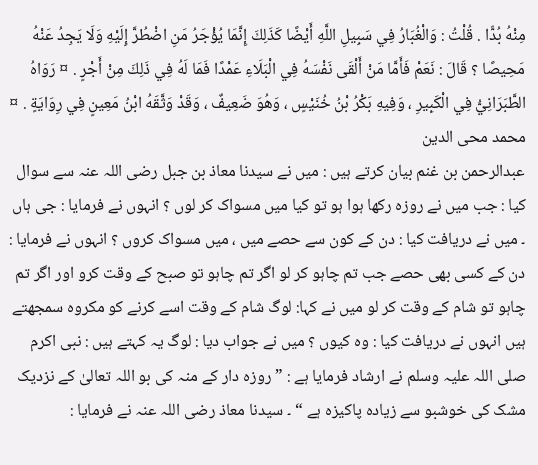مِنْهُ بُدًّا . قُلْتُ : وَالْغُبَارُ فِي سَبِيلِ اللَّهِ أَيْضًا كَذَلِكَ إِنَّمَا يُؤْجَرُ مَنِ اضْطُرَّ إِلَيْهِ وَلَا يَجِدُ عَنْهُ مَحِيصًا ؟ قَالَ : نَعَمْ فَأَمَّا مَنْ أَلْقَى نَفْسَهُ فِي الْبَلَاءِ عَمْدًا فَمَا لَهُ فِي ذَلِكَ مِنْ أَجْرٍ . ¤ رَوَاهُ الطَّبَرَانِيُّ فِي الْكَبِيرِ ، وَفِيهِ بَكْرُ بْنُ خُنَيْسٍ ، وَهُوَ ضَعِيفٌ ، وَقَدْ وَثَّقَهُ ابْنُ مَعِينٍ فِي رِوَايَةٍ . ¤
محمد محی الدین
عبدالرحمن بن غنم بیان کرتے ہیں : میں نے سیدنا معاذ بن جبل رضی اللہ عنہ سے سوال کیا : جب میں نے روزہ رکھا ہوا ہو تو کیا میں مسواک کر لوں ؟ انہوں نے فرمایا : جی ہاں ۔ میں نے دریافت کیا : دن کے کون سے حصے میں ، میں مسواک کروں ؟ انہوں نے فرمایا : دن کے کسی بھی حصے جب تم چاہو کر لو اگر تم چاہو تو صبح کے وقت کرو اور اگر تم چاہو تو شام کے وقت کر لو میں نے کہا: لوگ شام کے وقت اسے کرنے کو مکروہ سمجھتے ہیں انہوں نے دریافت کیا : وہ کیوں ؟ میں نے جواب دیا : لوگ یہ کہتے ہیں : نبی اکرم صلی اللہ علیہ وسلم نے ارشاد فرمایا ہے : ” روزہ دار کے منہ کی بو اللہ تعالیٰ کے نزدیک مشک کی خوشبو سے زیادہ پاکیزہ ہے “ ۔ سیدنا معاذ رضی اللہ عنہ نے فرمایا :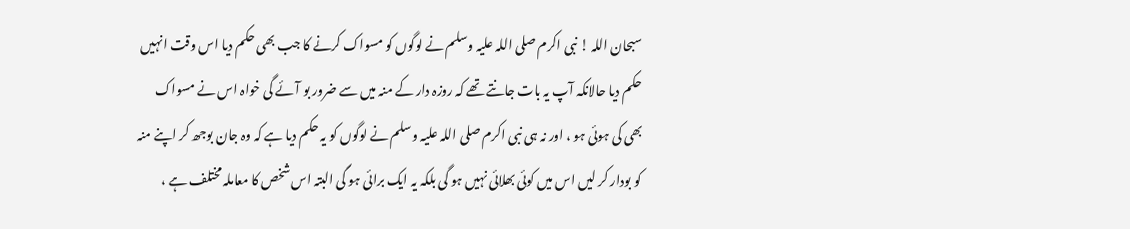سبحان اللہ ! نبی اکرم صلی اللہ علیہ وسلم نے لوگوں کو مسواک کرنے کا جب بھی حکم دیا اس وقت انہیں حکم دیا حالانکہ آپ یہ بات جانتے تھے کہ روزہ دار کے منہ میں سے ضرور بو آئے گی خواہ اس نے مسواک بھی کی ہوئی ہو ، اور نہ ہی نبی اکرم صلی اللہ علیہ وسلم نے لوگوں کو یہ حکم دیا ہے کہ وہ جان بوجھ کر اپنے منہ کو بودار کر لیں اس میں کوئی بھلائی نہیں ہو گی بلکہ یہ ایک برائی ہو گی البتہ اس شخص کا معاملہ مختلف ہے ،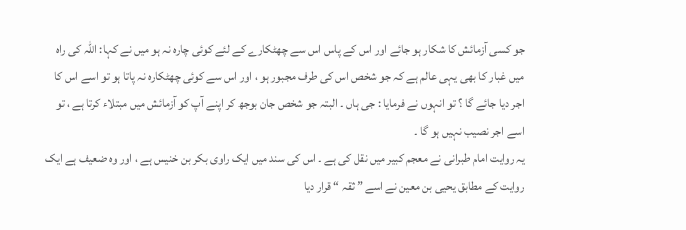جو کسی آزمائش کا شکار ہو جائے اور اس کے پاس اس سے چھٹکارے کے لئے کوئی چارہ نہ ہو میں نے کہا: اللہ کی راہ میں غبار کا بھی یہی عالم ہے کہ جو شخص اس کی طرف مجبور ہو ، اور اس سے کوئی چھٹکارہ نہ پاتا ہو تو اسے اس کا اجر دیا جائے گا ؟ تو انہوں نے فرمایا : جی ہاں ۔ البتہ جو شخص جان بوجھ کر اپنے آپ کو آزمائش میں مبتلاء کرتا ہے ، تو اسے اجر نصیب نہیں ہو گا ۔
یہ روایت امام طبرانی نے معجم کبیر میں نقل کی ہے ۔ اس کی سند میں ایک راوی بکر بن خنیس ہے ، اور وہ ضعیف ہے ایک روایت کے مطابق یحیی بن معین نے اسے ” ثقہ “ قرار دیا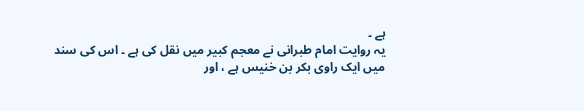ہے ۔
یہ روایت امام طبرانی نے معجم کبیر میں نقل کی ہے ۔ اس کی سند میں ایک راوی بکر بن خنیس ہے ، اور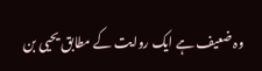وہ ضعیف ہے ایک روایت کے مطابق یحیی بن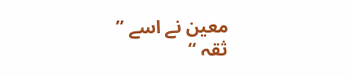معین نے اسے ” ثقہ “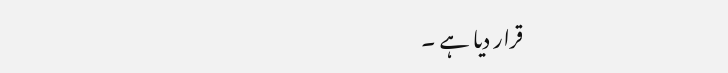قرار دیا ہے ۔